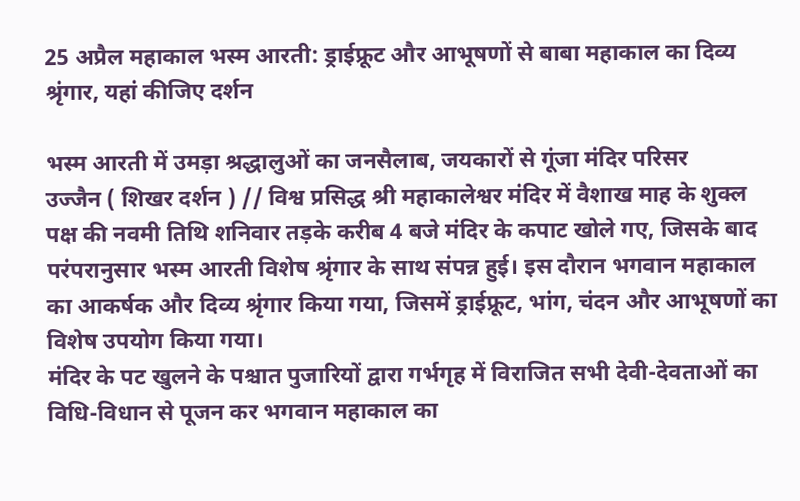25 अप्रैल महाकाल भस्म आरती: ड्राईफ्रूट और आभूषणों से बाबा महाकाल का दिव्य श्रृंगार, यहां कीजिए दर्शन

भस्म आरती में उमड़ा श्रद्धालुओं का जनसैलाब, जयकारों से गूंजा मंदिर परिसर
उज्जैन ( शिखर दर्शन ) // विश्व प्रसिद्ध श्री महाकालेश्वर मंदिर में वैशाख माह के शुक्ल पक्ष की नवमी तिथि शनिवार तड़के करीब 4 बजे मंदिर के कपाट खोले गए, जिसके बाद परंपरानुसार भस्म आरती विशेष श्रृंगार के साथ संपन्न हुई। इस दौरान भगवान महाकाल का आकर्षक और दिव्य श्रृंगार किया गया, जिसमें ड्राईफ्रूट, भांग, चंदन और आभूषणों का विशेष उपयोग किया गया।
मंदिर के पट खुलने के पश्चात पुजारियों द्वारा गर्भगृह में विराजित सभी देवी-देवताओं का विधि-विधान से पूजन कर भगवान महाकाल का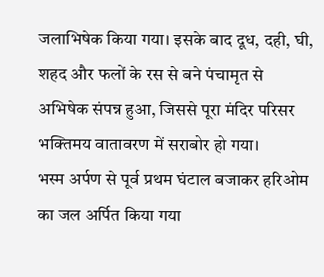जलाभिषेक किया गया। इसके बाद दूध, दही, घी, शहद और फलों के रस से बने पंचामृत से अभिषेक संपन्न हुआ, जिससे पूरा मंदिर परिसर भक्तिमय वातावरण में सराबोर हो गया।
भस्म अर्पण से पूर्व प्रथम घंटाल बजाकर हरिओम का जल अर्पित किया गया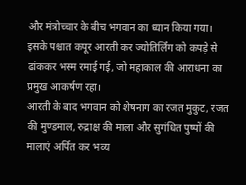और मंत्रोच्चार के बीच भगवान का ध्यान किया गया। इसके पश्चात कपूर आरती कर ज्योतिर्लिंग को कपड़े से ढांककर भस्म रमाई गई, जो महाकाल की आराधना का प्रमुख आकर्षण रहा।
आरती के बाद भगवान को शेषनाग का रजत मुकुट, रजत की मुण्डमाल, रुद्राक्ष की माला और सुगंधित पुष्पों की मालाएं अर्पित कर भव्य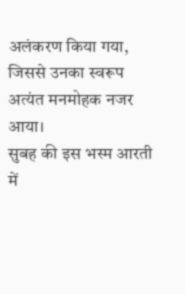अलंकरण किया गया, जिससे उनका स्वरूप अत्यंत मनमोहक नजर आया।
सुबह की इस भस्म आरती में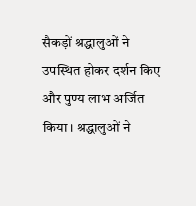सैकड़ों श्रद्धालुओं ने उपस्थित होकर दर्शन किए और पुण्य लाभ अर्जित किया। श्रद्धालुओं ने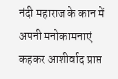नंदी महाराज के कान में अपनी मनोकामनाएं कहकर आशीर्वाद प्राप्त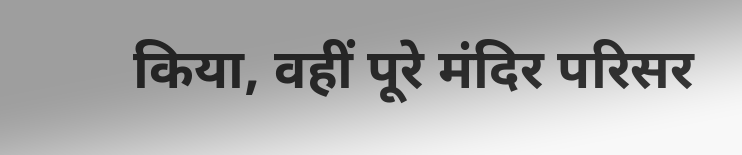किया, वहीं पूरे मंदिर परिसर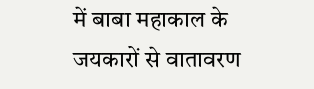में बाबा महाकाल के जयकारों से वातावरण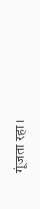गूंजता रहा।